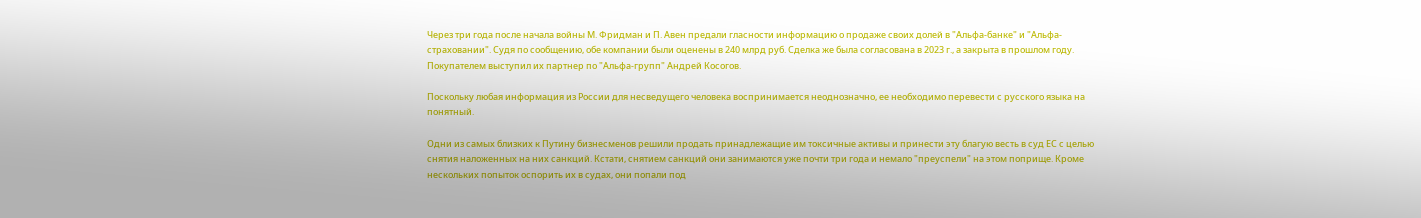Через три года после начала войны М. Фридман и П. Авен предали гласности информацию о продаже своих долей в "Альфа-банке" и "Альфа-страховании". Судя по сообщению, обе компании были оценены в 240 млрд руб. Сделка же была согласована в 2023 г., а закрыта в прошлом году. Покупателем выступил их партнер по "Альфа-групп" Андрей Косогов.

Поскольку любая информация из России для несведущего человека воспринимается неоднозначно, ее необходимо перевести с русского языка на понятный.

Одни из самых близких к Путину бизнесменов решили продать принадлежащие им токсичные активы и принести эту благую весть в суд ЕС с целью снятия наложенных на них санкций. Кстати, снятием санкций они занимаются уже почти три года и немало "преуспели" на этом поприще. Кроме нескольких попыток оспорить их в судах, они попали под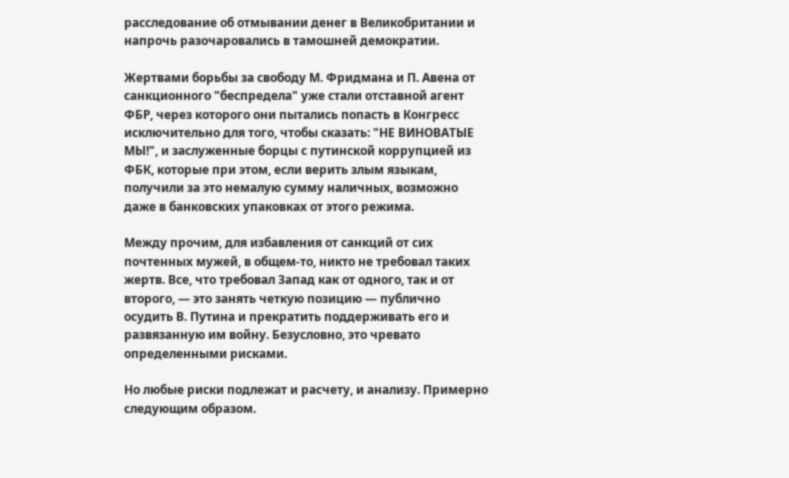расследование об отмывании денег в Великобритании и напрочь разочаровались в тамошней демократии.

Жертвами борьбы за свободу М. Фридмана и П. Авена от санкционного "беспредела" уже стали отставной агент ФБР, через которого они пытались попасть в Конгресс исключительно для того, чтобы сказать: "НЕ ВИНОВАТЫЕ МЫ!", и заслуженные борцы с путинской коррупцией из ФБК, которые при этом, если верить злым языкам, получили за это немалую сумму наличных, возможно даже в банковских упаковках от этого режима.

Между прочим, для избавления от санкций от сих почтенных мужей, в общем-то, никто не требовал таких жертв. Все, что требовал Запад как от одного, так и от второго, — это занять четкую позицию — публично осудить В. Путина и прекратить поддерживать его и развязанную им войну. Безусловно, это чревато определенными рисками.

Но любые риски подлежат и расчету, и анализу. Примерно следующим образом.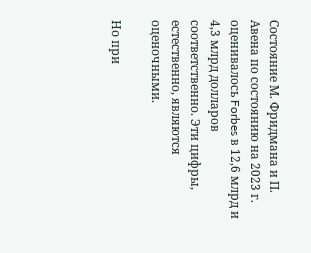Состояние М. Фридмана и П. Авена по состоянию на 2023 г. оценивалось Forbes в 12,6 млрд и 4,3 млрд долларов соответственно. Эти цифры, естественно, являются оценочными.

Но при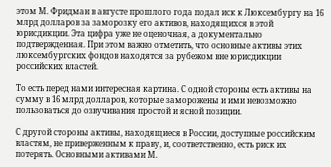этом М. Фридман в августе прошлого года подал иск к Люксембургу на 16 млрд долларов за заморозку его активов, находящихся в этой юрисдикции. Эта цифра уже не оценочная, а документально подтвержденная. При этом важно отметить, что основные активы этих люксембургских фондов находятся за рубежом вне юрисдикции российских властей.

То есть перед нами интересная картина. С одной стороны есть активы на сумму в 16 млрд долларов, которые заморожены и ими невозможно пользоваться до озвучивания простой и ясной позиции.

С другой стороны активы, находящиеся в России, доступные российским властям, не приверженным к праву, и, соответственно, есть риск их потерять. Основными активами М.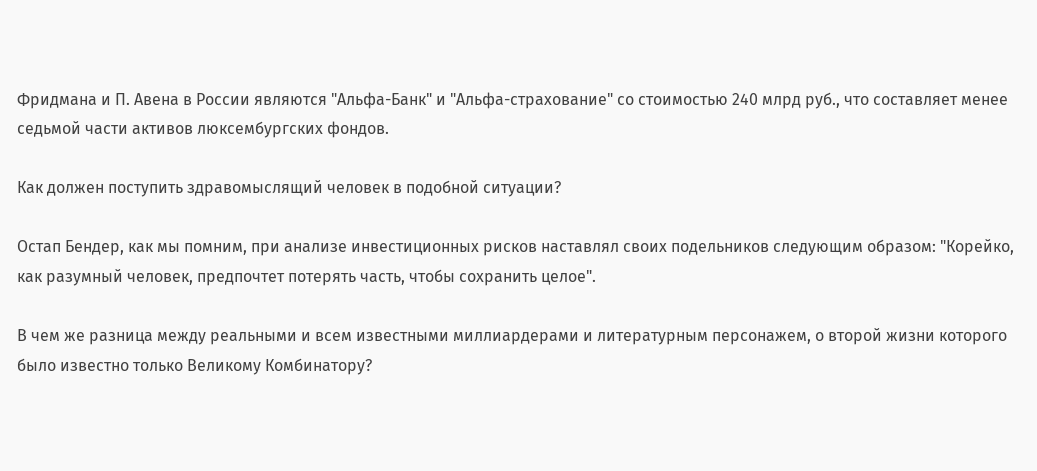Фридмана и П. Авена в России являются "Альфа-Банк" и "Альфа-страхование" со стоимостью 240 млрд руб., что составляет менее седьмой части активов люксембургских фондов.

Как должен поступить здравомыслящий человек в подобной ситуации?

Остап Бендер, как мы помним, при анализе инвестиционных рисков наставлял своих подельников следующим образом: "Корейко, как разумный человек, предпочтет потерять часть, чтобы сохранить целое".

В чем же разница между реальными и всем известными миллиардерами и литературным персонажем, о второй жизни которого было известно только Великому Комбинатору?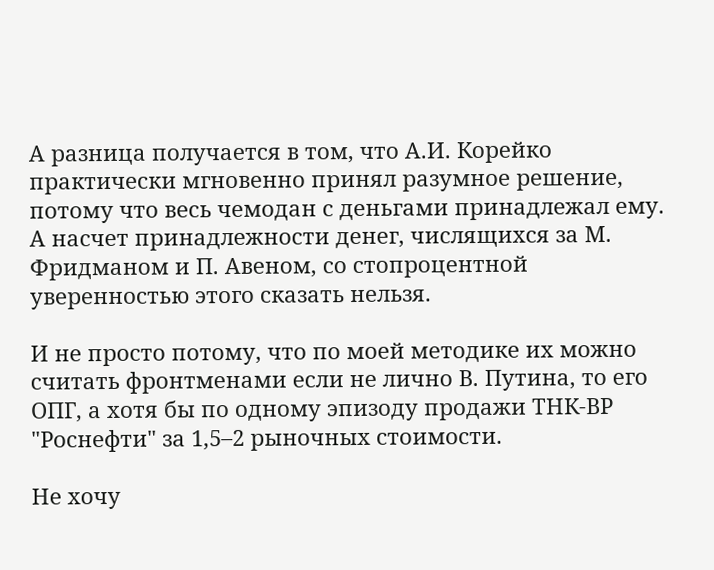А разница получается в том, что А.И. Корейко практически мгновенно принял разумное решение, потому что весь чемодан с деньгами принадлежал ему. А насчет принадлежности денег, числящихся за М. Фридманом и П. Авеном, со стопроцентной уверенностью этого сказать нельзя.

И не просто потому, что по моей методике их можно считать фронтменами если не лично В. Путина, то его ОПГ, а хотя бы по одному эпизоду продажи ТНК-ВР "Роснефти" за 1,5–2 рыночных стоимости.

Не хочу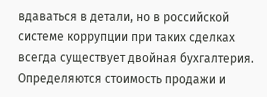вдаваться в детали, но в российской системе коррупции при таких сделках всегда существует двойная бухгалтерия. Определяются стоимость продажи и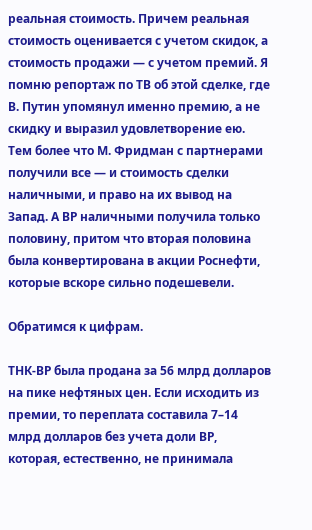реальная стоимость. Причем реальная стоимость оценивается с учетом скидок, а стоимость продажи — с учетом премий. Я помню репортаж по ТВ об этой сделке, где В. Путин упомянул именно премию, а не скидку и выразил удовлетворение ею. Тем более что М. Фридман с партнерами получили все — и стоимость сделки наличными, и право на их вывод на Запад. А ВР наличными получила только половину, притом что вторая половина была конвертирована в акции Роснефти, которые вскоре сильно подешевели.

Обратимся к цифрам.

ТНК-ВР была продана за 56 млрд долларов на пике нефтяных цен. Если исходить из премии, то переплата составила 7–14 млрд долларов без учета доли ВР, которая, естественно, не принимала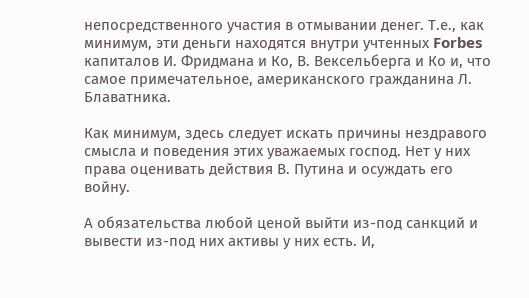непосредственного участия в отмывании денег. Т.е., как минимум, эти деньги находятся внутри учтенных Forbes капиталов И. Фридмана и Ко, В. Вексельберга и Ко и, что самое примечательное, американского гражданина Л. Блаватника.

Как минимум, здесь следует искать причины нездравого смысла и поведения этих уважаемых господ. Нет у них права оценивать действия В. Путина и осуждать его войну.

А обязательства любой ценой выйти из-под санкций и вывести из-под них активы у них есть. И,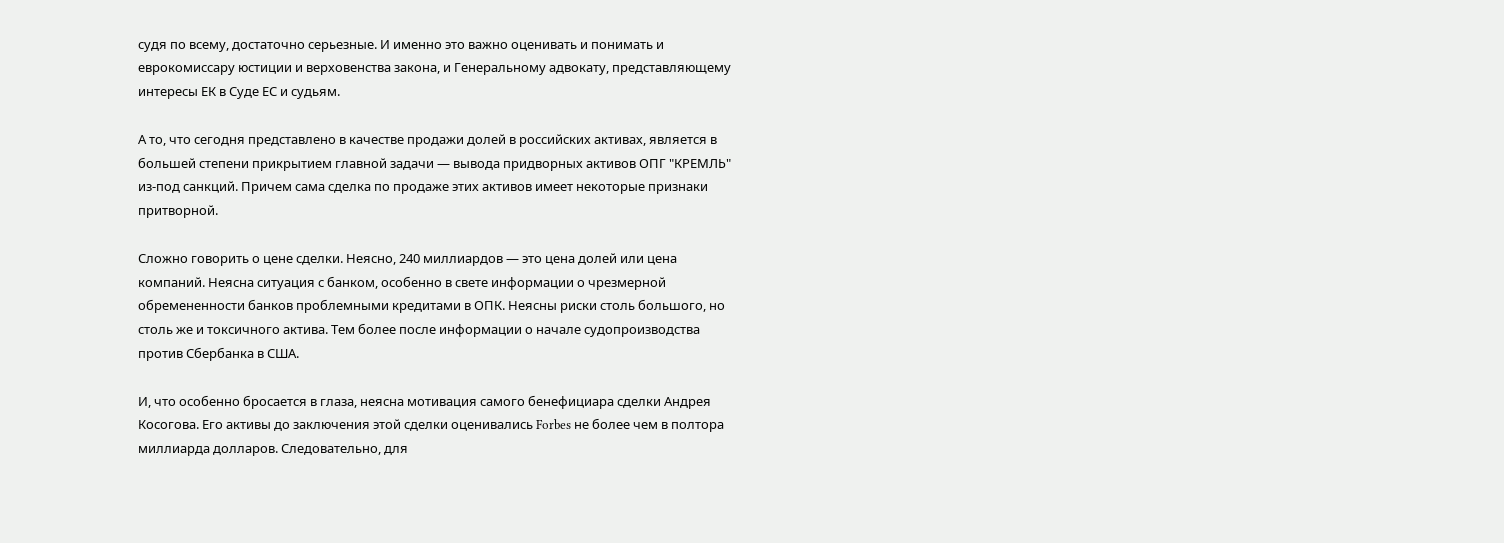судя по всему, достаточно серьезные. И именно это важно оценивать и понимать и еврокомиссару юстиции и верховенства закона, и Генеральному адвокату, представляющему интересы ЕК в Суде ЕС и судьям.

А то, что сегодня представлено в качестве продажи долей в российских активах, является в большей степени прикрытием главной задачи — вывода придворных активов ОПГ "КРЕМЛЬ" из-под санкций. Причем сама сделка по продаже этих активов имеет некоторые признаки притворной.

Сложно говорить о цене сделки. Неясно, 240 миллиардов — это цена долей или цена компаний. Неясна ситуация с банком, особенно в свете информации о чрезмерной обремененности банков проблемными кредитами в ОПК. Неясны риски столь большого, но столь же и токсичного актива. Тем более после информации о начале судопроизводства против Сбербанка в США.

И, что особенно бросается в глаза, неясна мотивация самого бенефициара сделки Андрея Косогова. Его активы до заключения этой сделки оценивались Forbes не более чем в полтора миллиарда долларов. Следовательно, для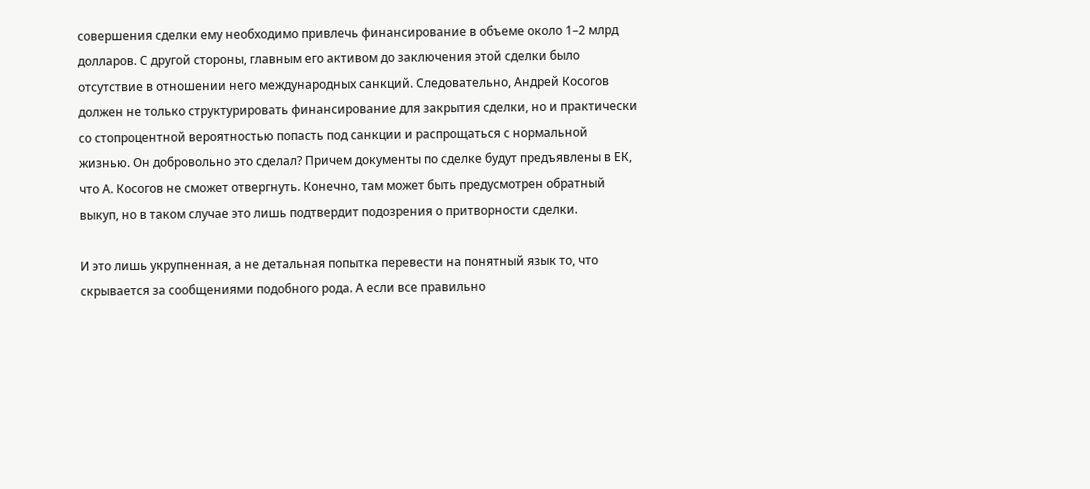совершения сделки ему необходимо привлечь финансирование в объеме около 1–2 млрд долларов. С другой стороны, главным его активом до заключения этой сделки было отсутствие в отношении него международных санкций. Следовательно, Андрей Косогов должен не только структурировать финансирование для закрытия сделки, но и практически со стопроцентной вероятностью попасть под санкции и распрощаться с нормальной жизнью. Он добровольно это сделал? Причем документы по сделке будут предъявлены в ЕК, что А. Косогов не сможет отвергнуть. Конечно, там может быть предусмотрен обратный выкуп, но в таком случае это лишь подтвердит подозрения о притворности сделки.

И это лишь укрупненная, а не детальная попытка перевести на понятный язык то, что скрывается за сообщениями подобного рода. А если все правильно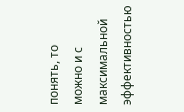понять, то можно и с максимальной эффективностью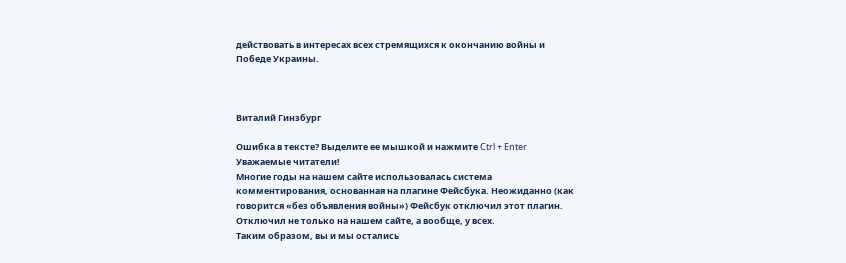действовать в интересах всех стремящихся к окончанию войны и Победе Украины.



Виталий Гинзбург

Ошибка в тексте? Выделите ее мышкой и нажмите Ctrl + Enter
Уважаемые читатели!
Многие годы на нашем сайте использовалась система комментирования, основанная на плагине Фейсбука. Неожиданно (как говорится «без объявления войны») Фейсбук отключил этот плагин. Отключил не только на нашем сайте, а вообще, у всех.
Таким образом, вы и мы остались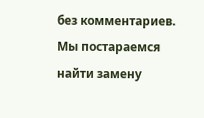без комментариев.
Мы постараемся найти замену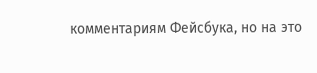комментариям Фейсбука, но на это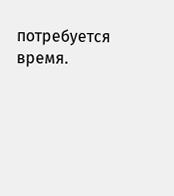потребуется время.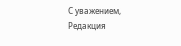С уважением,
Редакция